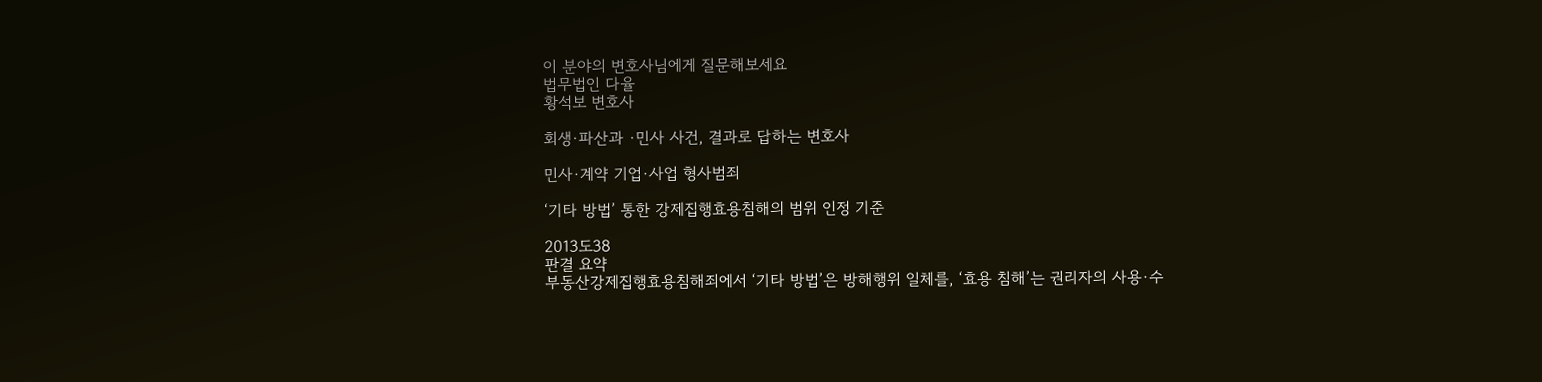이 분야의 변호사님에게 질문해보세요
법무법인 다율
황석보 변호사

회생·파산과 ·민사 사건, 결과로 답하는 변호사

민사·계약 기업·사업 형사범죄

‘기타 방법’ 통한 강제집행효용침해의 범위 인정 기준

2013도38
판결 요약
부동산강제집행효용침해죄에서 ‘기타 방법’은 방해행위 일체를, ‘효용 침해’는 권리자의 사용·수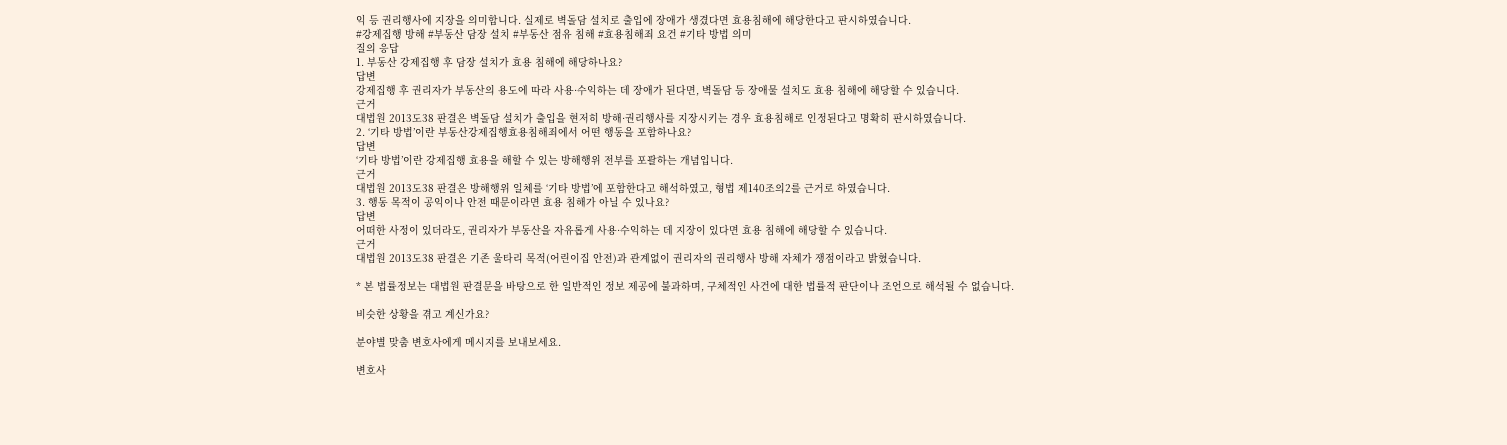익 등 권리행사에 지장을 의미합니다. 실제로 벽돌담 설치로 출입에 장애가 생겼다면 효용침해에 해당한다고 판시하였습니다.
#강제집행 방해 #부동산 담장 설치 #부동산 점유 침해 #효용침해죄 요건 #기타 방법 의미
질의 응답
1. 부동산 강제집행 후 담장 설치가 효용 침해에 해당하나요?
답변
강제집행 후 권리자가 부동산의 용도에 따라 사용·수익하는 데 장애가 된다면, 벽돌담 등 장애물 설치도 효용 침해에 해당할 수 있습니다.
근거
대법원 2013도38 판결은 벽돌담 설치가 출입을 현저히 방해·권리행사를 지장시키는 경우 효용침해로 인정된다고 명확히 판시하였습니다.
2. ‘기타 방법’이란 부동산강제집행효용침해죄에서 어떤 행동을 포함하나요?
답변
‘기타 방법’이란 강제집행 효용을 해할 수 있는 방해행위 전부를 포괄하는 개념입니다.
근거
대법원 2013도38 판결은 방해행위 일체를 ‘기타 방법’에 포함한다고 해석하였고, 형법 제140조의2를 근거로 하였습니다.
3. 행동 목적이 공익이나 안전 때문이라면 효용 침해가 아닐 수 있나요?
답변
어떠한 사정이 있더라도, 권리자가 부동산을 자유롭게 사용·수익하는 데 지장이 있다면 효용 침해에 해당할 수 있습니다.
근거
대법원 2013도38 판결은 기존 울타리 목적(어린이집 안전)과 관계없이 권리자의 권리행사 방해 자체가 쟁점이라고 밝혔습니다.

* 본 법률정보는 대법원 판결문을 바탕으로 한 일반적인 정보 제공에 불과하며, 구체적인 사건에 대한 법률적 판단이나 조언으로 해석될 수 없습니다.

비슷한 상황을 겪고 계신가요?

분야별 맞춤 변호사에게 메시지를 보내보세요.

변호사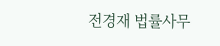전경재 법률사무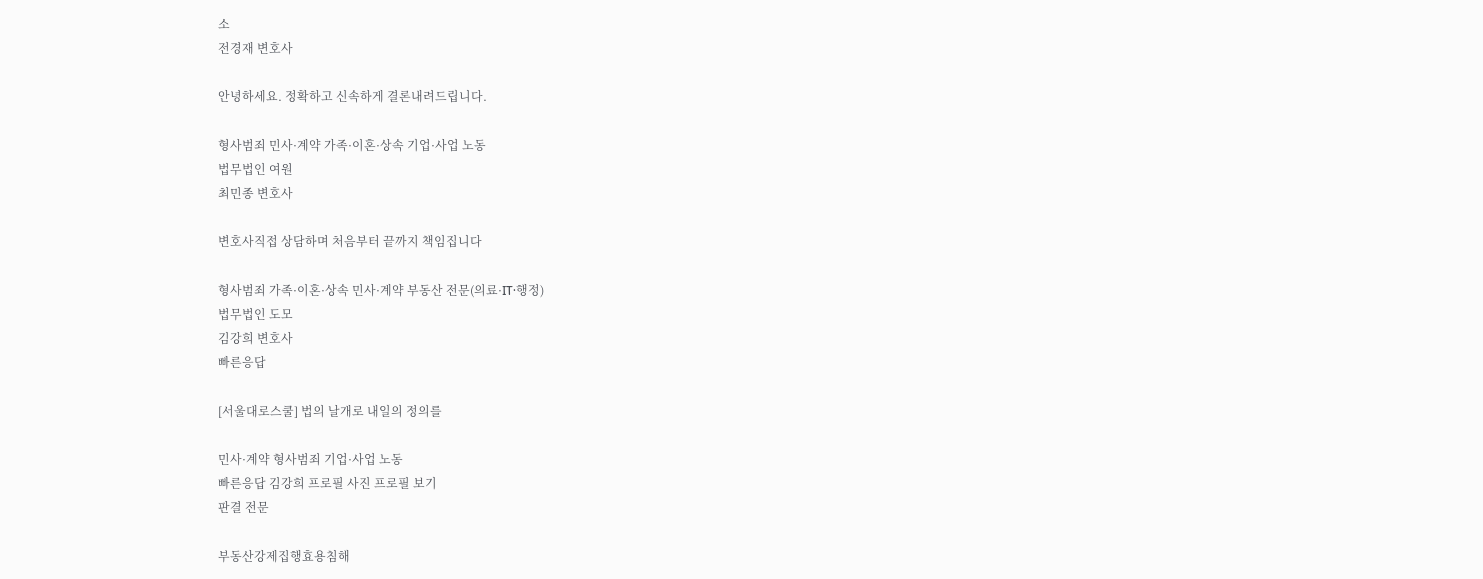소
전경재 변호사

안녕하세요. 정확하고 신속하게 결론내려드립니다.

형사범죄 민사·계약 가족·이혼·상속 기업·사업 노동
법무법인 여원
최민종 변호사

변호사직접 상담하며 처음부터 끝까지 책임집니다

형사범죄 가족·이혼·상속 민사·계약 부동산 전문(의료·IT·행정)
법무법인 도모
김강희 변호사
빠른응답

[서울대로스쿨] 법의 날개로 내일의 정의를

민사·계약 형사범죄 기업·사업 노동
빠른응답 김강희 프로필 사진 프로필 보기
판결 전문

부동산강제집행효용침해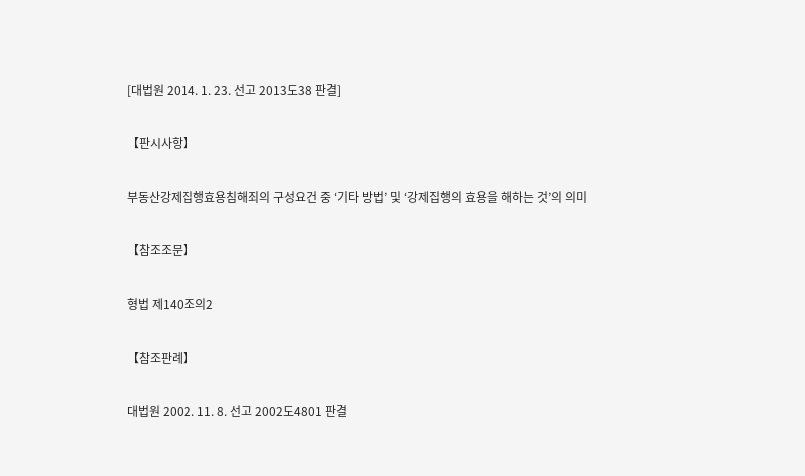[대법원 2014. 1. 23. 선고 2013도38 판결]

【판시사항】

부동산강제집행효용침해죄의 구성요건 중 ‘기타 방법’ 및 ‘강제집행의 효용을 해하는 것’의 의미

【참조조문】

형법 제140조의2

【참조판례】

대법원 2002. 11. 8. 선고 2002도4801 판결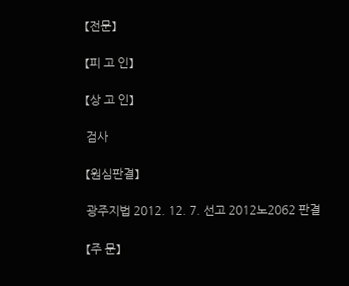【전문】

【피 고 인】

【상 고 인】

검사

【원심판결】

광주지법 2012. 12. 7. 선고 2012노2062 판결

【주 문】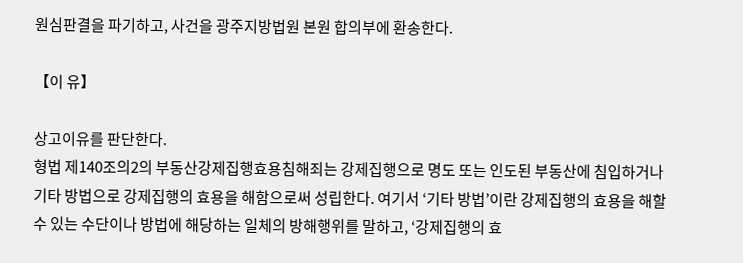원심판결을 파기하고, 사건을 광주지방법원 본원 합의부에 환송한다.

【이 유】

상고이유를 판단한다.
형법 제140조의2의 부동산강제집행효용침해죄는 강제집행으로 명도 또는 인도된 부동산에 침입하거나 기타 방법으로 강제집행의 효용을 해함으로써 성립한다. 여기서 ‘기타 방법’이란 강제집행의 효용을 해할 수 있는 수단이나 방법에 해당하는 일체의 방해행위를 말하고, ‘강제집행의 효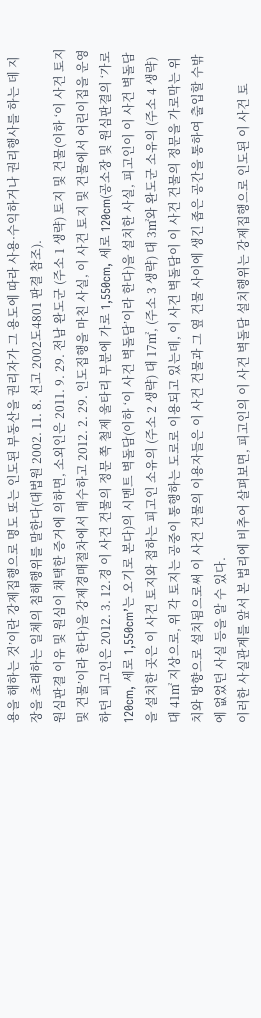용을 해하는 것’이란 강제집행으로 명도 또는 인도된 부동산을 권리자가 그 용도에 따라 사용·수익하거나 권리행사를 하는 데 지장을 초래하는 일체의 침해행위를 말한다(대법원 2002. 11. 8. 선고 2002도4801 판결 참조).
원심판결 이유 및 원심이 채택한 증거에 의하면, 소외인은 2011. 9. 29. 전남 완도군 (주소 1 생략) 토지 및 건물(이하 ‘이 사건 토지 및 건물’이라 한다)을 강제경매절차에서 매수하고 2012. 2. 29. 인도집행을 마친 사실, 이 사건 토지 및 건물에서 어린이집을 운영하던 피고인은 2012. 3. 12.경 이 사건 건물의 정문 쪽 철제 울타리 부분에 가로 1,550cm, 세로 120cm(공소장 및 원심판결의 ‘가로 120cm, 세로 1,550cm’는 오기로 본다)의 시멘트 벽돌담(이하 ‘이 사건 벽돌담’이라 한다)을 설치한 사실, 피고인이 이 사건 벽돌담을 설치한 곳은 이 사건 토지와 접하는 피고인 소유의 (주소 2 생략) 대 17㎡, (주소 3 생략) 대 3㎡와 완도군 소유의 (주소 4 생략) 대 41㎡ 지상으로, 위 각 토지는 공중이 통행하는 도로로 이용되고 있는데, 이 사건 벽돌담이 이 사건 건물의 정문을 가로막는 위치와 방향으로 설치됨으로써 이 사건 건물의 이용자들은 이 사건 건물과 그 옆 건물 사이에 생긴 좁은 공간을 통하여 출입할 수밖에 없었던 사실 등을 알 수 있다.
이러한 사실관계를 앞서 본 법리에 비추어 살펴보면, 피고인의 이 사건 벽돌담 설치행위는 강제집행으로 인도된 이 사건 토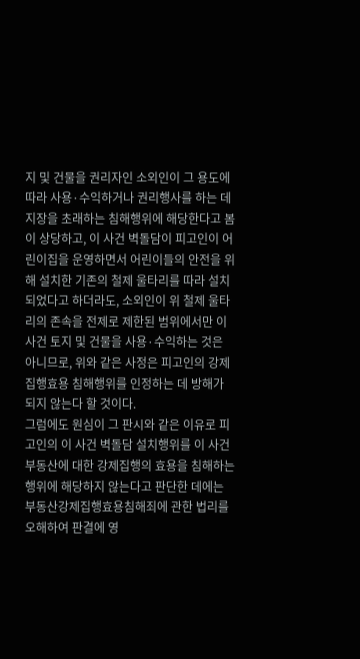지 및 건물을 권리자인 소외인이 그 용도에 따라 사용·수익하거나 권리행사를 하는 데 지장을 초래하는 침해행위에 해당한다고 봄이 상당하고, 이 사건 벽돌담이 피고인이 어린이집을 운영하면서 어린이들의 안전을 위해 설치한 기존의 철제 울타리를 따라 설치되었다고 하더라도, 소외인이 위 철제 울타리의 존속을 전제로 제한된 범위에서만 이 사건 토지 및 건물을 사용·수익하는 것은 아니므로, 위와 같은 사정은 피고인의 강제집행효용 침해행위를 인정하는 데 방해가 되지 않는다 할 것이다.
그럼에도 원심이 그 판시와 같은 이유로 피고인의 이 사건 벽돌담 설치행위를 이 사건 부동산에 대한 강제집행의 효용을 침해하는 행위에 해당하지 않는다고 판단한 데에는 부동산강제집행효용침해죄에 관한 법리를 오해하여 판결에 영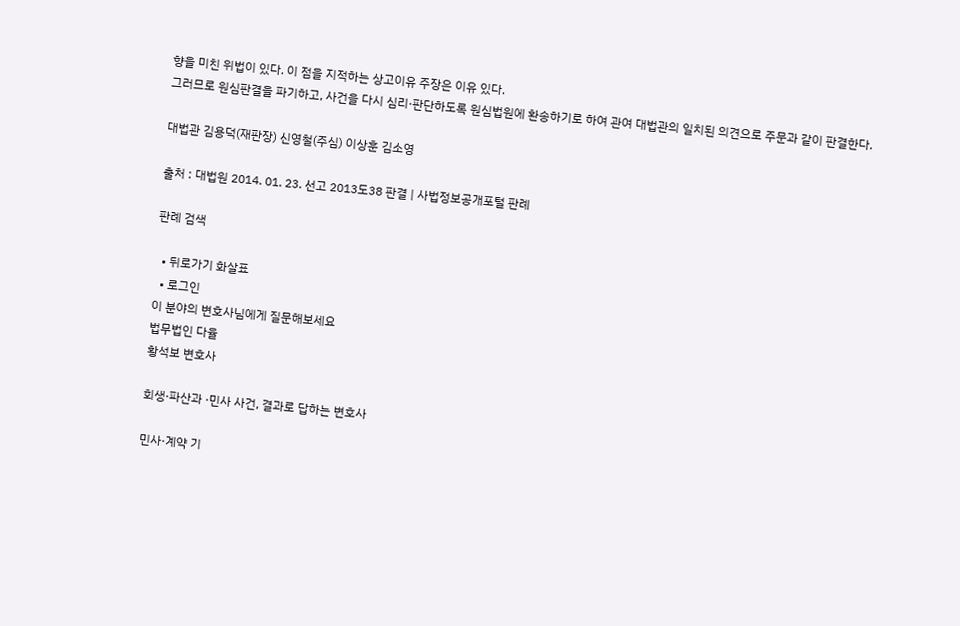향을 미친 위법이 있다. 이 점을 지적하는 상고이유 주장은 이유 있다.
그러므로 원심판결을 파기하고, 사건을 다시 심리·판단하도록 원심법원에 환송하기로 하여 관여 대법관의 일치된 의견으로 주문과 같이 판결한다.

대법관 김용덕(재판장) 신영철(주심) 이상훈 김소영

출처 : 대법원 2014. 01. 23. 선고 2013도38 판결 | 사법정보공개포털 판례

판례 검색

  • 뒤로가기 화살표
  • 로그인
이 분야의 변호사님에게 질문해보세요
법무법인 다율
황석보 변호사

회생·파산과 ·민사 사건, 결과로 답하는 변호사

민사·계약 기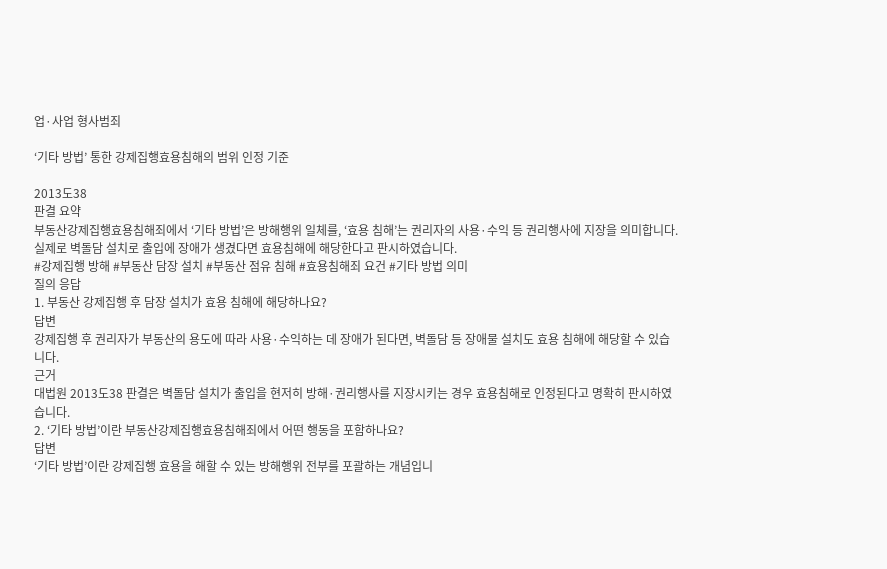업·사업 형사범죄

‘기타 방법’ 통한 강제집행효용침해의 범위 인정 기준

2013도38
판결 요약
부동산강제집행효용침해죄에서 ‘기타 방법’은 방해행위 일체를, ‘효용 침해’는 권리자의 사용·수익 등 권리행사에 지장을 의미합니다. 실제로 벽돌담 설치로 출입에 장애가 생겼다면 효용침해에 해당한다고 판시하였습니다.
#강제집행 방해 #부동산 담장 설치 #부동산 점유 침해 #효용침해죄 요건 #기타 방법 의미
질의 응답
1. 부동산 강제집행 후 담장 설치가 효용 침해에 해당하나요?
답변
강제집행 후 권리자가 부동산의 용도에 따라 사용·수익하는 데 장애가 된다면, 벽돌담 등 장애물 설치도 효용 침해에 해당할 수 있습니다.
근거
대법원 2013도38 판결은 벽돌담 설치가 출입을 현저히 방해·권리행사를 지장시키는 경우 효용침해로 인정된다고 명확히 판시하였습니다.
2. ‘기타 방법’이란 부동산강제집행효용침해죄에서 어떤 행동을 포함하나요?
답변
‘기타 방법’이란 강제집행 효용을 해할 수 있는 방해행위 전부를 포괄하는 개념입니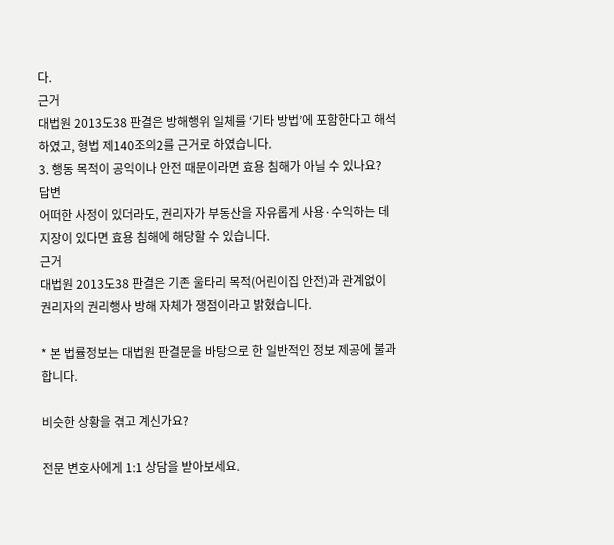다.
근거
대법원 2013도38 판결은 방해행위 일체를 ‘기타 방법’에 포함한다고 해석하였고, 형법 제140조의2를 근거로 하였습니다.
3. 행동 목적이 공익이나 안전 때문이라면 효용 침해가 아닐 수 있나요?
답변
어떠한 사정이 있더라도, 권리자가 부동산을 자유롭게 사용·수익하는 데 지장이 있다면 효용 침해에 해당할 수 있습니다.
근거
대법원 2013도38 판결은 기존 울타리 목적(어린이집 안전)과 관계없이 권리자의 권리행사 방해 자체가 쟁점이라고 밝혔습니다.

* 본 법률정보는 대법원 판결문을 바탕으로 한 일반적인 정보 제공에 불과합니다.

비슷한 상황을 겪고 계신가요?

전문 변호사에게 1:1 상담을 받아보세요.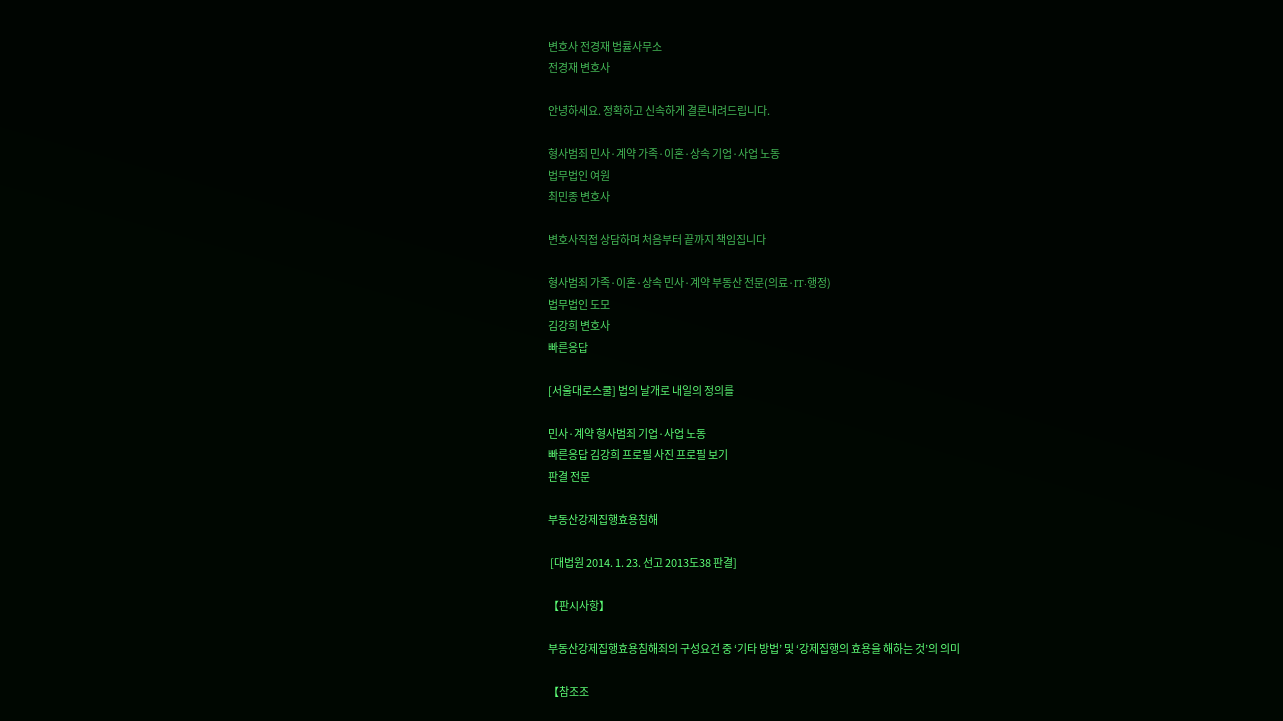변호사 전경재 법률사무소
전경재 변호사

안녕하세요. 정확하고 신속하게 결론내려드립니다.

형사범죄 민사·계약 가족·이혼·상속 기업·사업 노동
법무법인 여원
최민종 변호사

변호사직접 상담하며 처음부터 끝까지 책임집니다

형사범죄 가족·이혼·상속 민사·계약 부동산 전문(의료·IT·행정)
법무법인 도모
김강희 변호사
빠른응답

[서울대로스쿨] 법의 날개로 내일의 정의를

민사·계약 형사범죄 기업·사업 노동
빠른응답 김강희 프로필 사진 프로필 보기
판결 전문

부동산강제집행효용침해

 [대법원 2014. 1. 23. 선고 2013도38 판결]

【판시사항】

부동산강제집행효용침해죄의 구성요건 중 ‘기타 방법’ 및 ‘강제집행의 효용을 해하는 것’의 의미

【참조조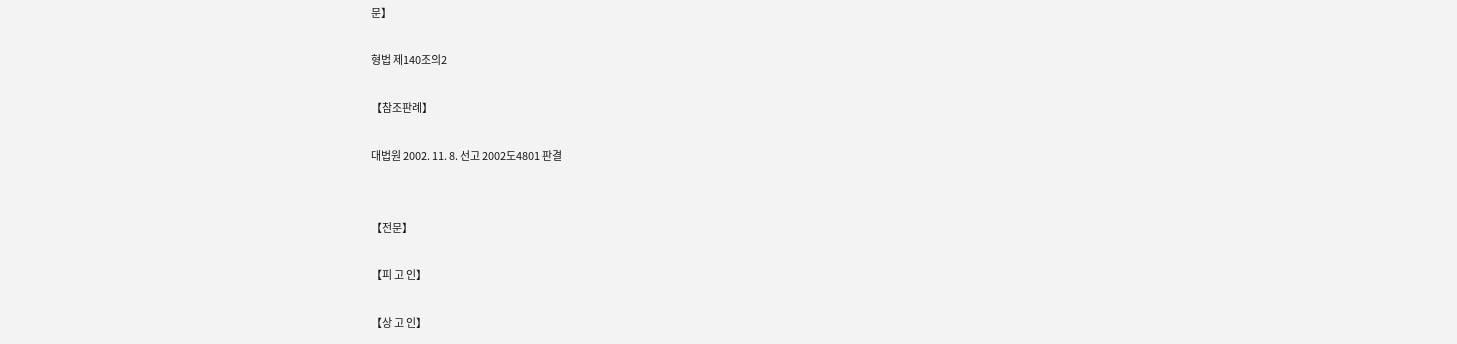문】

형법 제140조의2

【참조판례】

대법원 2002. 11. 8. 선고 2002도4801 판결


【전문】

【피 고 인】

【상 고 인】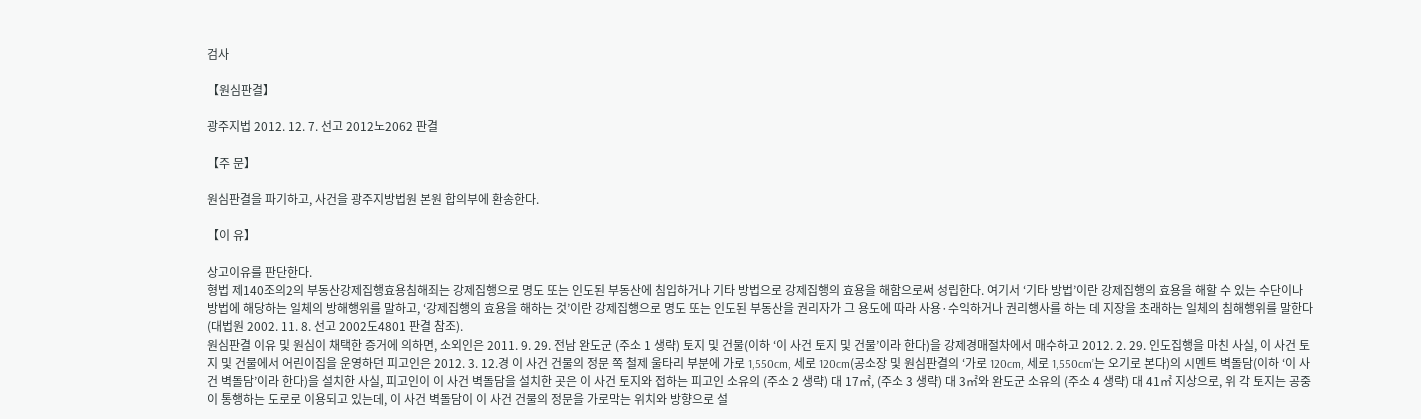검사

【원심판결】

광주지법 2012. 12. 7. 선고 2012노2062 판결

【주 문】

원심판결을 파기하고, 사건을 광주지방법원 본원 합의부에 환송한다.

【이 유】

상고이유를 판단한다.
형법 제140조의2의 부동산강제집행효용침해죄는 강제집행으로 명도 또는 인도된 부동산에 침입하거나 기타 방법으로 강제집행의 효용을 해함으로써 성립한다. 여기서 ‘기타 방법’이란 강제집행의 효용을 해할 수 있는 수단이나 방법에 해당하는 일체의 방해행위를 말하고, ‘강제집행의 효용을 해하는 것’이란 강제집행으로 명도 또는 인도된 부동산을 권리자가 그 용도에 따라 사용·수익하거나 권리행사를 하는 데 지장을 초래하는 일체의 침해행위를 말한다(대법원 2002. 11. 8. 선고 2002도4801 판결 참조).
원심판결 이유 및 원심이 채택한 증거에 의하면, 소외인은 2011. 9. 29. 전남 완도군 (주소 1 생략) 토지 및 건물(이하 ‘이 사건 토지 및 건물’이라 한다)을 강제경매절차에서 매수하고 2012. 2. 29. 인도집행을 마친 사실, 이 사건 토지 및 건물에서 어린이집을 운영하던 피고인은 2012. 3. 12.경 이 사건 건물의 정문 쪽 철제 울타리 부분에 가로 1,550cm, 세로 120cm(공소장 및 원심판결의 ‘가로 120cm, 세로 1,550cm’는 오기로 본다)의 시멘트 벽돌담(이하 ‘이 사건 벽돌담’이라 한다)을 설치한 사실, 피고인이 이 사건 벽돌담을 설치한 곳은 이 사건 토지와 접하는 피고인 소유의 (주소 2 생략) 대 17㎡, (주소 3 생략) 대 3㎡와 완도군 소유의 (주소 4 생략) 대 41㎡ 지상으로, 위 각 토지는 공중이 통행하는 도로로 이용되고 있는데, 이 사건 벽돌담이 이 사건 건물의 정문을 가로막는 위치와 방향으로 설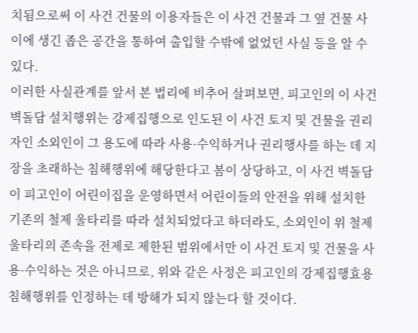치됨으로써 이 사건 건물의 이용자들은 이 사건 건물과 그 옆 건물 사이에 생긴 좁은 공간을 통하여 출입할 수밖에 없었던 사실 등을 알 수 있다.
이러한 사실관계를 앞서 본 법리에 비추어 살펴보면, 피고인의 이 사건 벽돌담 설치행위는 강제집행으로 인도된 이 사건 토지 및 건물을 권리자인 소외인이 그 용도에 따라 사용·수익하거나 권리행사를 하는 데 지장을 초래하는 침해행위에 해당한다고 봄이 상당하고, 이 사건 벽돌담이 피고인이 어린이집을 운영하면서 어린이들의 안전을 위해 설치한 기존의 철제 울타리를 따라 설치되었다고 하더라도, 소외인이 위 철제 울타리의 존속을 전제로 제한된 범위에서만 이 사건 토지 및 건물을 사용·수익하는 것은 아니므로, 위와 같은 사정은 피고인의 강제집행효용 침해행위를 인정하는 데 방해가 되지 않는다 할 것이다.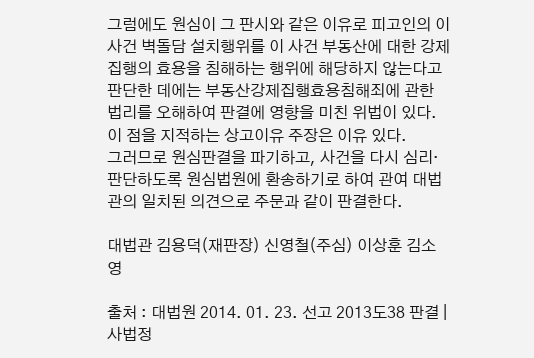그럼에도 원심이 그 판시와 같은 이유로 피고인의 이 사건 벽돌담 설치행위를 이 사건 부동산에 대한 강제집행의 효용을 침해하는 행위에 해당하지 않는다고 판단한 데에는 부동산강제집행효용침해죄에 관한 법리를 오해하여 판결에 영향을 미친 위법이 있다. 이 점을 지적하는 상고이유 주장은 이유 있다.
그러므로 원심판결을 파기하고, 사건을 다시 심리·판단하도록 원심법원에 환송하기로 하여 관여 대법관의 일치된 의견으로 주문과 같이 판결한다.

대법관 김용덕(재판장) 신영철(주심) 이상훈 김소영

출처 : 대법원 2014. 01. 23. 선고 2013도38 판결 | 사법정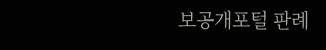보공개포털 판례